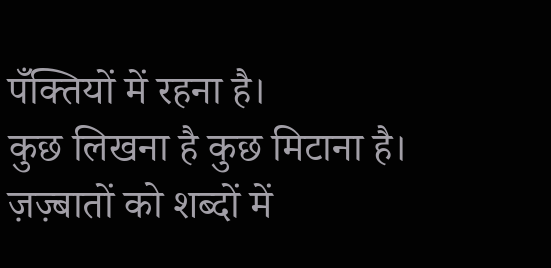पँक्तियों में रहना है।
कुछ लिखना है कुछ मिटाना है।
ज़ज़्बातों को शब्दों में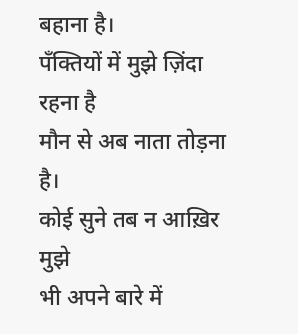बहाना है।
पँक्तियों में मुझे ज़िंदा रहना है
मौन से अब नाता तोड़ना है।
कोई सुने तब न आख़िर मुझे
भी अपने बारे में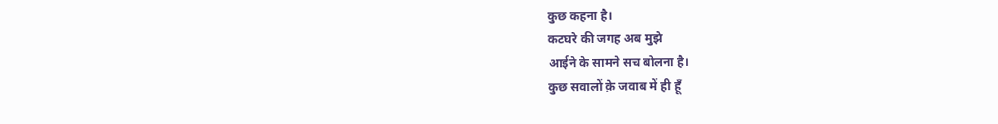कुछ कहना है।
कटघरे की जगह अब मुझे
आईने के सामने सच बोलना है।
कुछ सवालों क़े जवाब में ही हूँ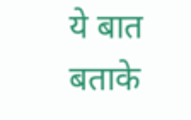ये बात बताके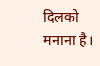दिलको मनाना है।